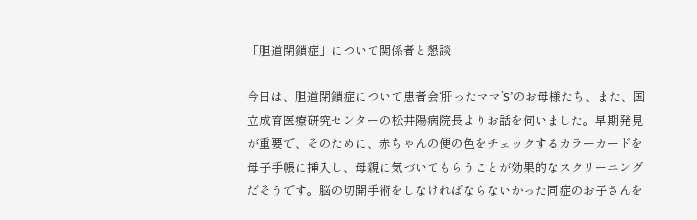「胆道閉鎖症」について関係者と懇談

今日は、胆道閉鎖症について患者会‘肝ったママ’S’のお母様たち、また、国立成育医療研究センターの松井陽病院長よりお話を伺いました。早期発見が重要で、そのために、赤ちゃんの便の色をチェックするカラーカードを母子手帳に挿入し、母親に気づいてもらうことが効果的なスクリーニングだそうです。脳の切開手術をしなければならないかった同症のお子さんを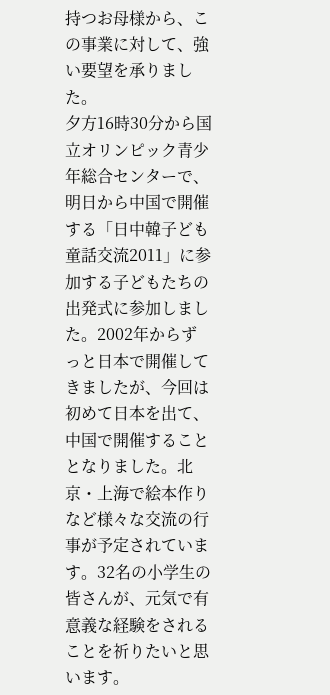持つお母様から、この事業に対して、強い要望を承りました。
夕方16時30分から国立オリンピック青少年総合センターで、明日から中国で開催する「日中韓子ども童話交流2011」に参加する子どもたちの出発式に参加しました。2002年からずっと日本で開催してきましたが、今回は初めて日本を出て、中国で開催することとなりました。北京・上海で絵本作りなど様々な交流の行事が予定されています。32名の小学生の皆さんが、元気で有意義な経験をされることを祈りたいと思います。